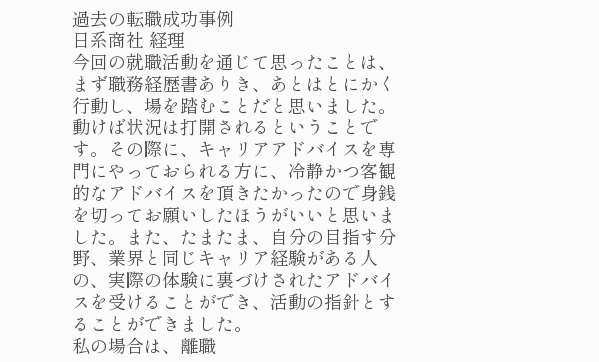過去の転職成功事例
日系商社 経理
今回の就職活動を通じて思ったことは、まず職務経歴書ありき、あとはとにかく行動し、場を踏むことだと思いました。動けば状況は打開されるということです。その際に、キャリアアドバイスを専門にやっておられる方に、冷静かつ客観的なアドバイスを頂きたかったので身銭を切ってお願いしたほうがいいと思いました。また、たまたま、自分の目指す分野、業界と同じキャリア経験がある人の、実際の体験に裏づけされたアドバイスを受けることができ、活動の指針とすることができました。
私の場合は、離職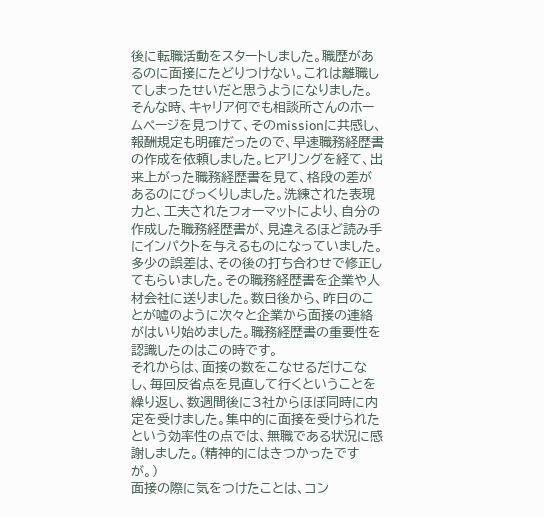後に転職活動をスタートしました。職歴があるのに面接にたどりつけない。これは離職してしまったせいだと思うようになりました。そんな時、キャリア何でも相談所さんのホームページを見つけて、そのmissionに共感し、報酬規定も明確だったので、早速職務経歴書の作成を依頼しました。ヒアリングを経て、出来上がった職務経歴書を見て、格段の差があるのにびっくりしました。洗練された表現力と、工夫されたフォーマットにより、自分の作成した職務経歴書が、見違えるほど読み手にインパクトを与えるものになっていました。多少の誤差は、その後の打ち合わせで修正してもらいました。その職務経歴書を企業や人材会社に送りました。数日後から、昨日のことが嘘のように次々と企業から面接の連絡がはいり始めました。職務経歴書の重要性を認識したのはこの時です。
それからは、面接の数をこなせるだけこなし、毎回反省点を見直して行くということを繰り返し、数週間後に3社からほぼ同時に内定を受けました。集中的に面接を受けられたという効率性の点では、無職である状況に感謝しました。(精神的にはきつかったですが。)
面接の際に気をつけたことは、コン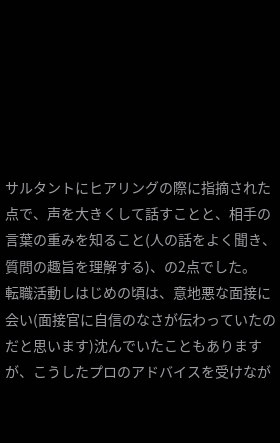サルタントにヒアリングの際に指摘された点で、声を大きくして話すことと、相手の言葉の重みを知ること(人の話をよく聞き、質問の趣旨を理解する)、の2点でした。
転職活動しはじめの頃は、意地悪な面接に会い(面接官に自信のなさが伝わっていたのだと思います)沈んでいたこともありますが、こうしたプロのアドバイスを受けなが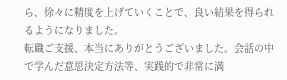ら、徐々に精度を上げていくことで、良い結果を得られるようになりました。
転職ご支援、本当にありがとうございました。会話の中で学んだ意思決定方法等、実践的で非常に満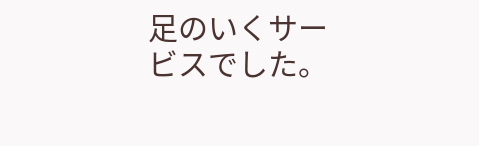足のいくサービスでした。